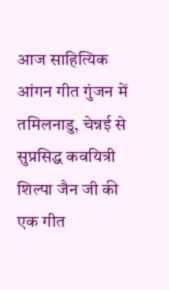आज साहित्यिक आंगन गीत गुंजन में तमिलनाडु, चेन्नई से सुप्रसिद्ध कवयित्री शिल्पा जैन जी की एक गीत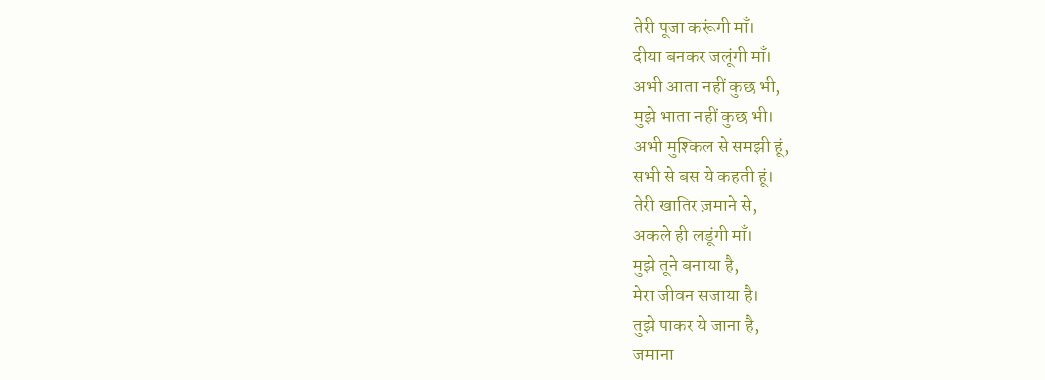तेरी पूजा करूंगी माँ।
दीया बनकर जलूंगी माँ।
अभी आता नहीं कुछ भी,
मुझे भाता नहीं कुछ भी।
अभी मुश्किल से समझी हूं,
सभी से बस ये कहती हूं।
तेरी खातिर ज़माने से,
अकले ही लडूंगी माँ।
मुझे तूने बनाया है,
मेरा जीवन सजाया है।
तुझे पाकर ये जाना है,
जमाना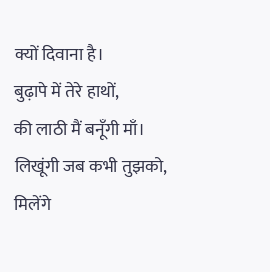क्यों दिवाना है।
बुढ़ापे में तेरे हाथों,
की लाठी मैं बनूँगी माँ।
लिखूंगी जब कभी तुझको,
मिलेंगे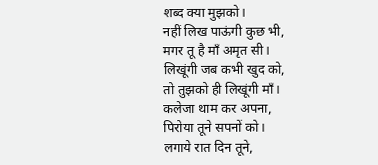शब्द क्या मुझको।
नहीं लिख पाऊंगी कुछ भी,
मगर तू है माँ अमृत सी।
लिखूंगी जब कभी खुद को,
तो तुझको ही लिखूंगी माँ।
कलेजा थाम कर अपना,
पिरोया तूने सपनों को।
लगाये रात दिन तूने,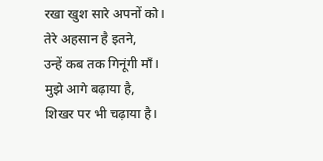रखा खुश सारे अपनों को।
तेरे अहसान है इतने,
उन्हें कब तक गिनूंगी माँ।
मुझे आगे बढ़ाया है,
शिखर पर भी चढ़ाया है।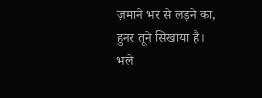ज़माने भर से लड़ने का,
हुनर तूने सिखाया है।
भले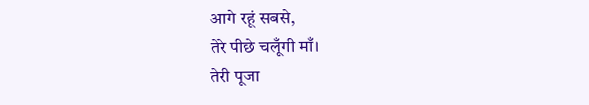आगे रहूं सबसे,
तेरे पीछे चलूँगी माँ।
तेरी पूजा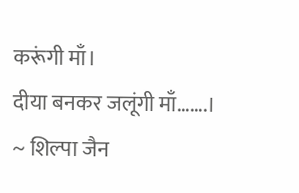करूंगी माँ।
दीया बनकर जलूंगी माँ…….।
~ शिल्पा जैन